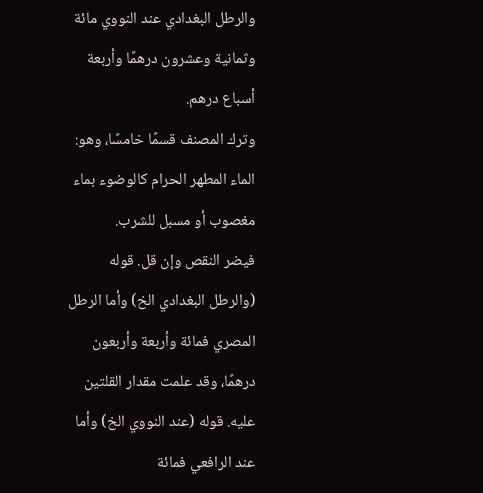والرطل البغدادي عند النووي مائة وثمانية وعشرون درهمًا وأربعة أسباع درهم.
وترك المصنف قسمًا خامسًا، وهو: الماء المطهر الحرام كالوضوء بماء مغصوب أو مسبل للشرب.
فيضر النقص وإن قل. قوله (والرطل البغدادي الخ) وأما الرطل المصري فمائة وأربعة وأربعون درهمًا، وقد علمت مقدار القلتين عليه. قوله (عند النووي الخ) وأما عند الرافعي فمائة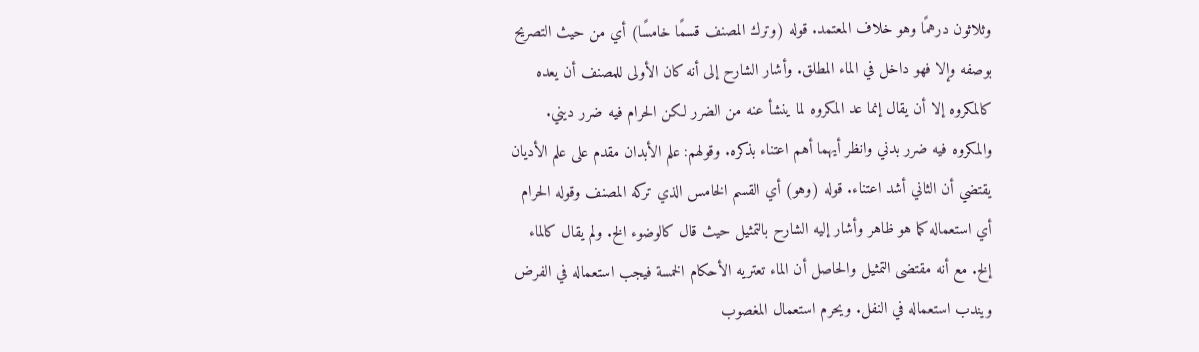وثلاثون درهمًا وهو خلاف المعتمد. قوله (وترك المصنف قسمًا خامسًا) أي من حيث التصريح بوصفه وإلا فهو داخل في الماء المطلق. وأشار الشارح إلى أنه كان الأولى للمصنف أن يعده كالمكروه إلا أن يقال إنما عد المكروه لما ينشأ عنه من الضرر لكن الحرام فيه ضرر ديني. والمكروه فيه ضرر بدني وانظر أيهما أهم اعتناء بذكره. وقولهم: علم الأبدان مقدم على علم الأديان يقتضي أن الثاني أشد اعتناء. قوله (وهو) أي القسم الخامس الذي تركه المصنف وقوله الحرام أي استعماله كما هو ظاهر وأشار إليه الشارح بالتمثيل حيث قال كالوضوء الخ. ولم يقال كالماء إلخ. مع أنه مقتضى التمثيل والحاصل أن الماء تعتريه الأحكام الخمسة فيجب استعماله في الفرض ويندب استعماله في النفل. ويحرم استعمال المغصوب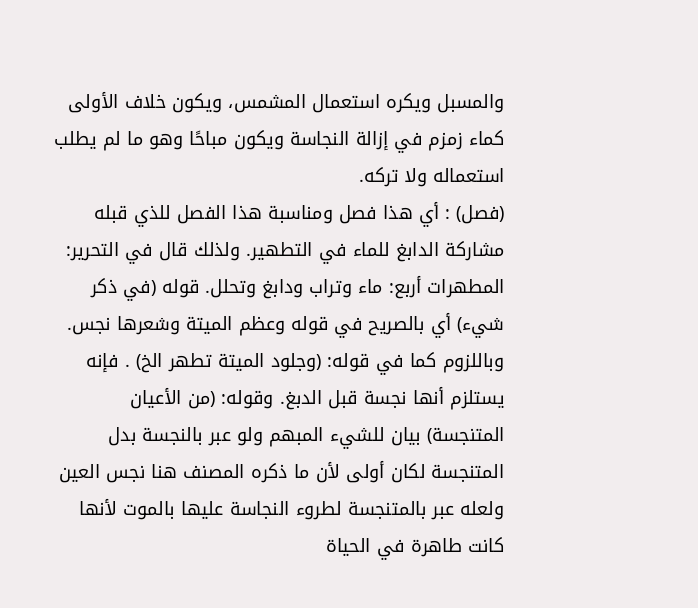والمسبل ويكره استعمال المشمس، ويكون خلاف الأولى كماء زمزم في إزالة النجاسة ويكون مباحًا وهو ما لم يطلب استعماله ولا تركه.
(فصل) : أي هذا فصل ومناسبة هذا الفصل للذي قبله مشاركة الدابغ للماء في التطهير. ولذلك قال في التحرير: المطهرات أربع: ماء وتراب ودابغ وتحلل. قوله (في ذكر شيء) أي بالصريح في قوله وعظم الميتة وشعرها نجس. وباللزوم كما في قوله: (وجلود الميتة تطهر الخ) . فإنه يستلزم أنها نجسة قبل الدبغ. وقوله: (من الأعيان المتنجسة) بيان للشيء المبهم ولو عبر بالنجسة بدل المتنجسة لكان أولى لأن ما ذكره المصنف هنا نجس العين ولعله عبر بالمتنجسة لطروء النجاسة عليها بالموت لأنها كانت طاهرة في الحياة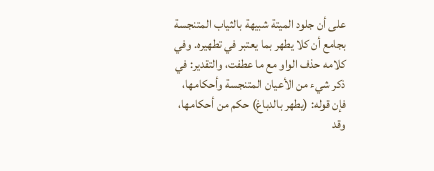على أن جلود الميتة شبيهة بالثياب المتنجسة بجامع أن كلا يطهر بما يعتبر في تطهيره. وفي كلامه حذف الواو مع ما عطفت، والتقدير: في ذكر شيء من الأعيان المتنجسة وأحكامها، فإن قوله: (يطهر بالدباغ) حكم من أحكامها، وقد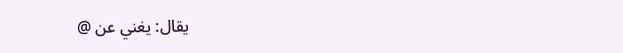يقال: يغني عن @